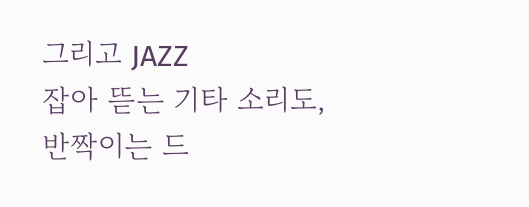그리고 JAZZ
잡아 뜯는 기타 소리도,
반짝이는 드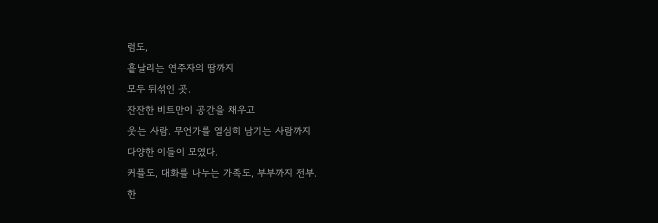럼도,
흩날리는 연주자의 땀까지
모두 뒤섞인 곳.
잔잔한 비트만이 공간을 채우고
웃는 사람. 무언가를 열심히 남기는 사람까지
다양한 이들이 모였다.
커플도, 대화를 나누는 가족도, 부부까지 전부.
한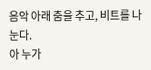음악 아래 춤을 추고, 비트를 나눈다.
아 누가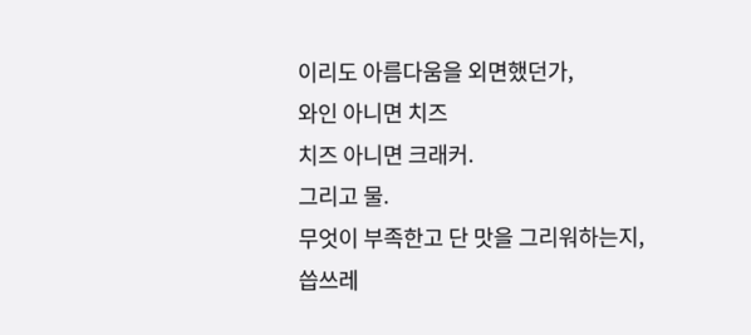이리도 아름다움을 외면했던가,
와인 아니면 치즈
치즈 아니면 크래커.
그리고 물.
무엇이 부족한고 단 맛을 그리워하는지,
씁쓰레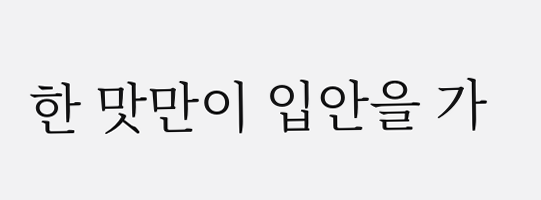한 맛만이 입안을 가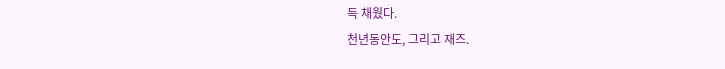득 채웠다.
천년동안도, 그리고 재즈.